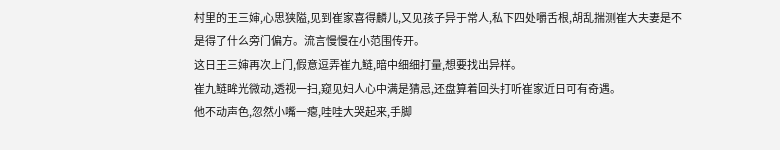村里的王三婶,心思狭隘,见到崔家喜得麟儿,又见孩子异于常人,私下四处嚼舌根,胡乱揣测崔大夫妻是不是得了什么旁门偏方。流言慢慢在小范围传开。
这日王三婶再次上门,假意逗弄崔九鲢,暗中细细打量,想要找出异样。
崔九鲢眸光微动,透视一扫,窥见妇人心中满是猜忌,还盘算着回头打听崔家近日可有奇遇。
他不动声色,忽然小嘴一瘪,哇哇大哭起来,手脚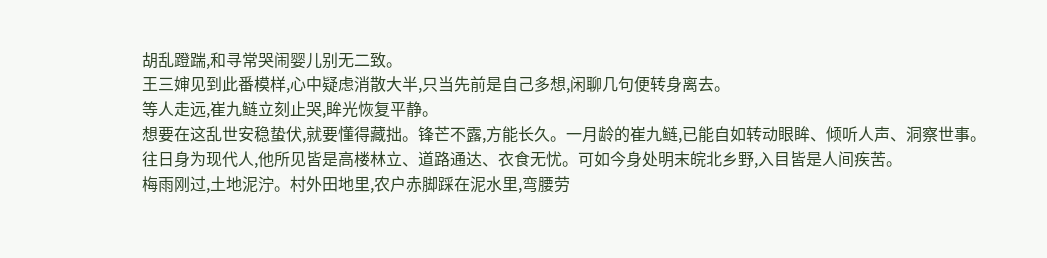胡乱蹬踹,和寻常哭闹婴儿别无二致。
王三婶见到此番模样,心中疑虑消散大半,只当先前是自己多想,闲聊几句便转身离去。
等人走远,崔九鲢立刻止哭,眸光恢复平静。
想要在这乱世安稳蛰伏,就要懂得藏拙。锋芒不露,方能长久。一月龄的崔九鲢,已能自如转动眼眸、倾听人声、洞察世事。
往日身为现代人,他所见皆是高楼林立、道路通达、衣食无忧。可如今身处明末皖北乡野,入目皆是人间疾苦。
梅雨刚过,土地泥泞。村外田地里,农户赤脚踩在泥水里,弯腰劳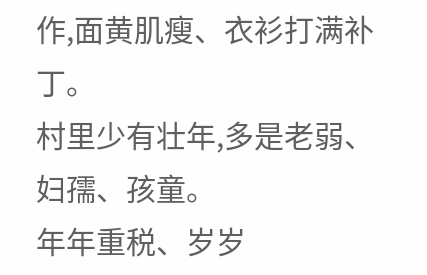作,面黄肌瘦、衣衫打满补丁。
村里少有壮年,多是老弱、妇孺、孩童。
年年重税、岁岁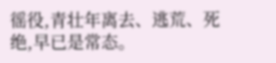徭役,青壮年离去、逃荒、死绝,早已是常态。